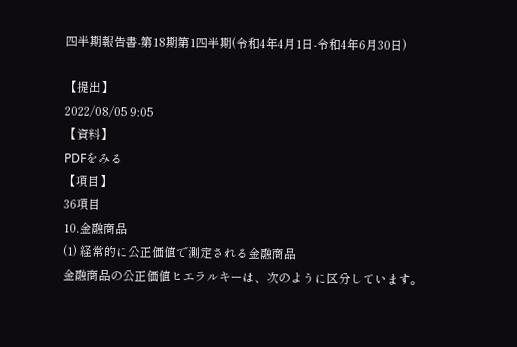四半期報告書-第18期第1四半期(令和4年4月1日-令和4年6月30日)

【提出】
2022/08/05 9:05
【資料】
PDFをみる
【項目】
36項目
10.金融商品
(1) 経常的に公正価値で測定される金融商品
金融商品の公正価値ヒエラルキーは、次のように区分しています。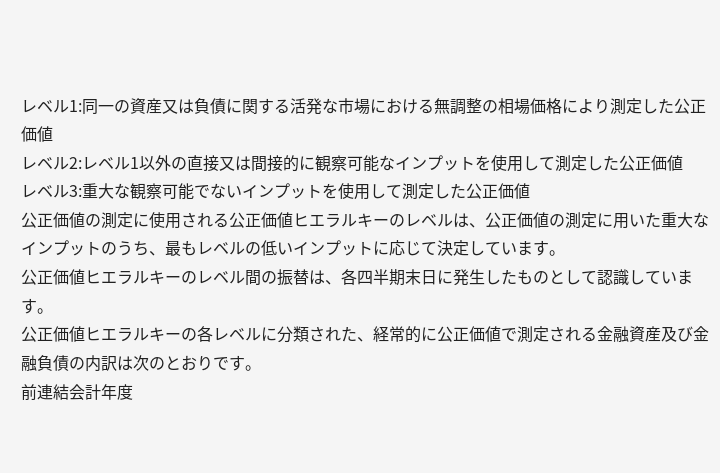レベル1:同一の資産又は負債に関する活発な市場における無調整の相場価格により測定した公正価値
レベル2:レベル1以外の直接又は間接的に観察可能なインプットを使用して測定した公正価値
レベル3:重大な観察可能でないインプットを使用して測定した公正価値
公正価値の測定に使用される公正価値ヒエラルキーのレベルは、公正価値の測定に用いた重大なインプットのうち、最もレベルの低いインプットに応じて決定しています。
公正価値ヒエラルキーのレベル間の振替は、各四半期末日に発生したものとして認識しています。
公正価値ヒエラルキーの各レベルに分類された、経常的に公正価値で測定される金融資産及び金融負債の内訳は次のとおりです。
前連結会計年度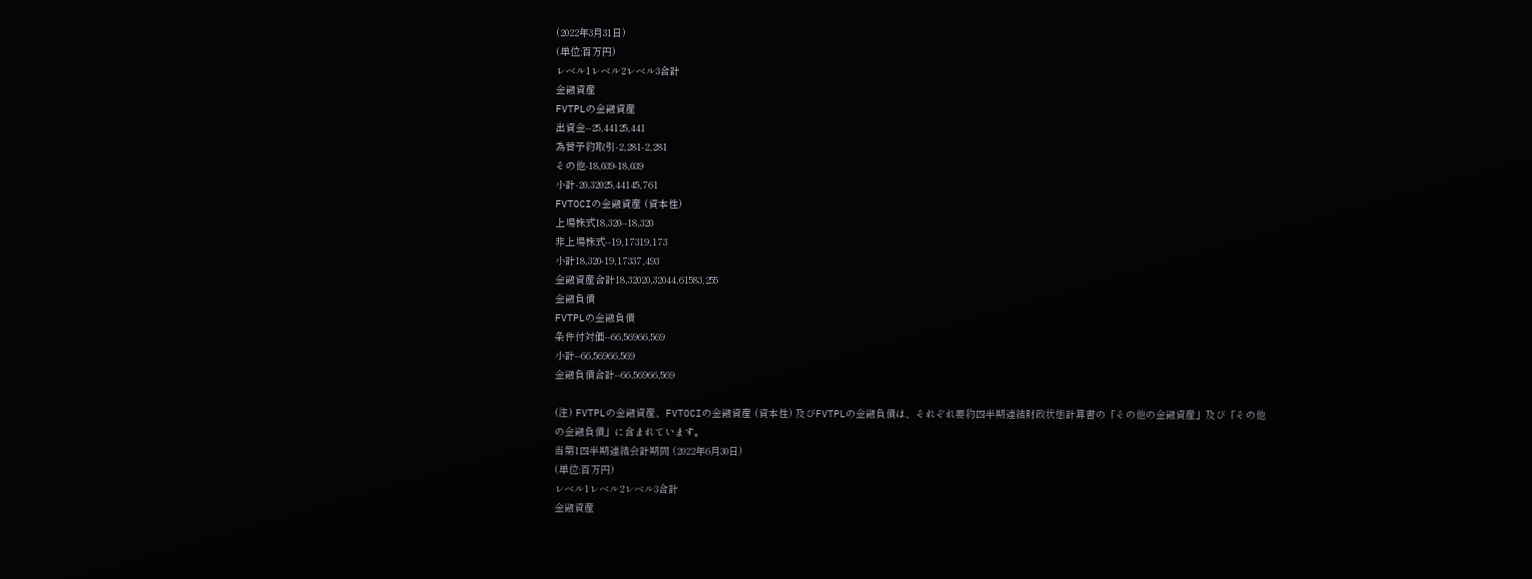(2022年3月31日)
(単位:百万円)
レベル1レベル2レベル3合計
金融資産
FVTPLの金融資産
出資金--25,44125,441
為替予約取引-2,281-2,281
その他-18,039-18,039
小計-20,32025,44145,761
FVTOCIの金融資産 (資本性)
上場株式18,320--18,320
非上場株式--19,17319,173
小計18,320-19,17337,493
金融資産合計18,32020,32044,61583,255
金融負債
FVTPLの金融負債
条件付対価--66,56966,569
小計--66,56966,569
金融負債合計--66,56966,569

(注) FVTPLの金融資産、FVTOCIの金融資産 (資本性) 及びFVTPLの金融負債は、それぞれ要約四半期連結財政状態計算書の「その他の金融資産」及び「その他の金融負債」に含まれています。
当第1四半期連結会計期間 (2022年6月30日)
(単位:百万円)
レベル1レベル2レベル3合計
金融資産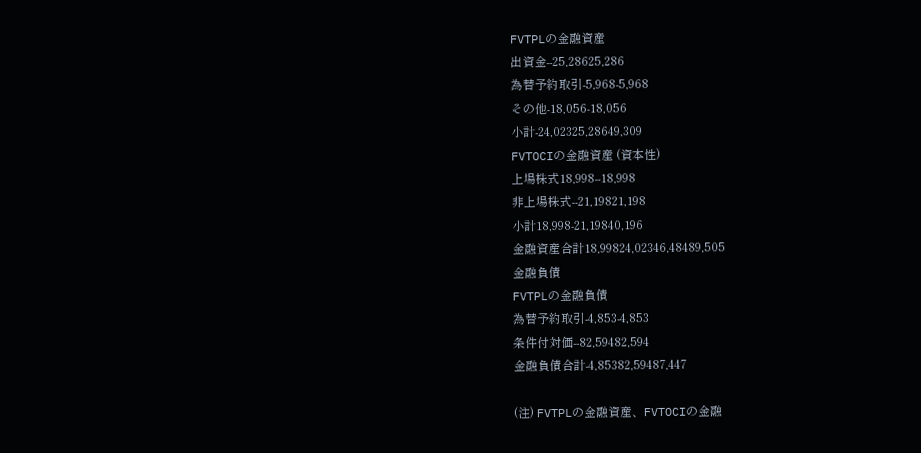FVTPLの金融資産
出資金--25,28625,286
為替予約取引-5,968-5,968
その他-18,056-18,056
小計-24,02325,28649,309
FVTOCIの金融資産 (資本性)
上場株式18,998--18,998
非上場株式--21,19821,198
小計18,998-21,19840,196
金融資産合計18,99824,02346,48489,505
金融負債
FVTPLの金融負債
為替予約取引-4,853-4,853
条件付対価--82,59482,594
金融負債合計-4,85382,59487,447

(注) FVTPLの金融資産、FVTOCIの金融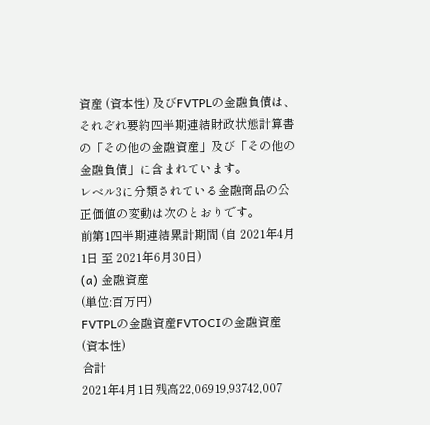資産 (資本性) 及びFVTPLの金融負債は、それぞれ要約四半期連結財政状態計算書の「その他の金融資産」及び「その他の金融負債」に含まれています。
レベル3に分類されている金融商品の公正価値の変動は次のとおりです。
前第1四半期連結累計期間 (自 2021年4月1日 至 2021年6月30日)
(a) 金融資産
(単位:百万円)
FVTPLの金融資産FVTOCIの金融資産
(資本性)
合計
2021年4月1日残高22,06919,93742,007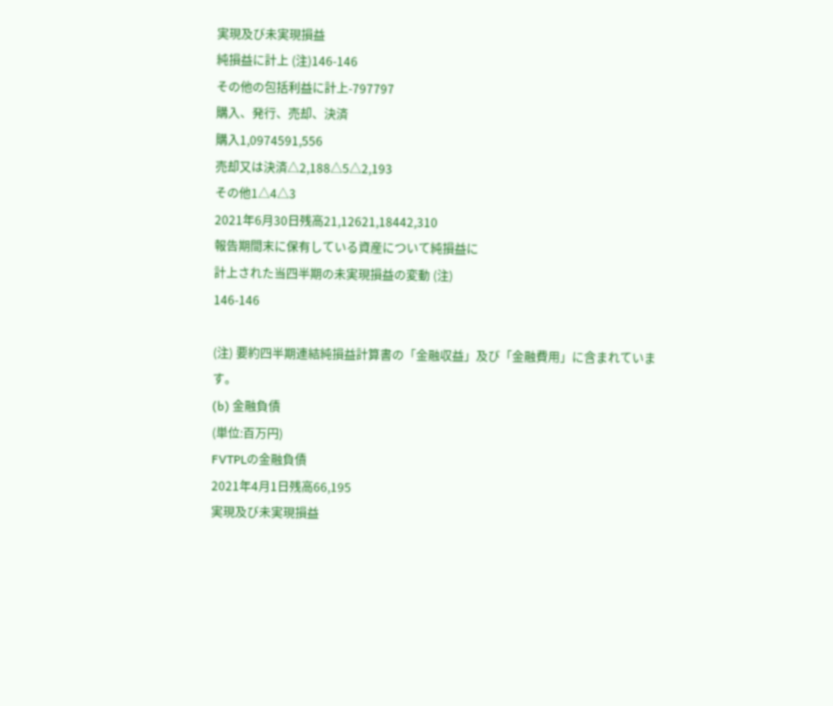実現及び未実現損益
純損益に計上 (注)146-146
その他の包括利益に計上-797797
購入、発行、売却、決済
購入1,0974591,556
売却又は決済△2,188△5△2,193
その他1△4△3
2021年6月30日残高21,12621,18442,310
報告期間末に保有している資産について純損益に
計上された当四半期の未実現損益の変動 (注)
146-146

(注) 要約四半期連結純損益計算書の「金融収益」及び「金融費用」に含まれています。
(b) 金融負債
(単位:百万円)
FVTPLの金融負債
2021年4月1日残高66,195
実現及び未実現損益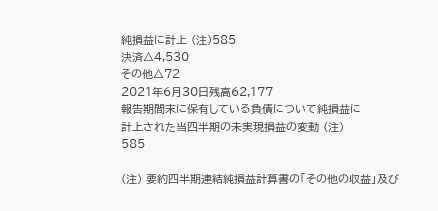純損益に計上 (注)585
決済△4,530
その他△72
2021年6月30日残高62,177
報告期間末に保有している負債について純損益に
計上された当四半期の未実現損益の変動 (注)
585

(注) 要約四半期連結純損益計算書の「その他の収益」及び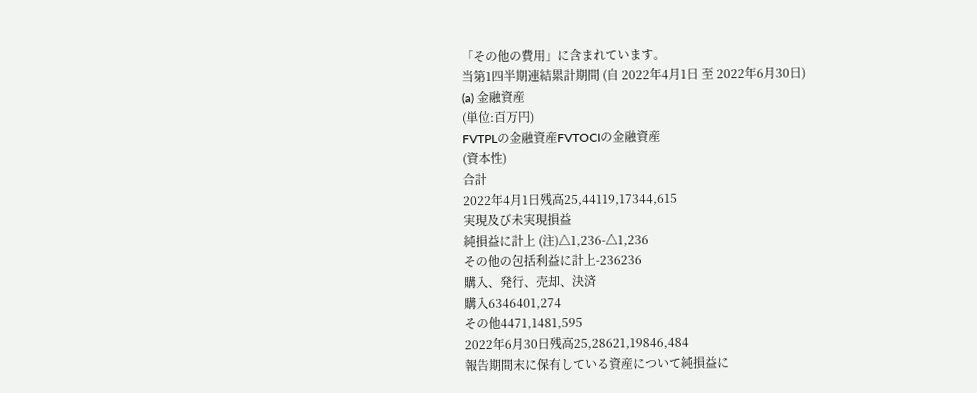「その他の費用」に含まれています。
当第1四半期連結累計期間 (自 2022年4月1日 至 2022年6月30日)
(a) 金融資産
(単位:百万円)
FVTPLの金融資産FVTOCIの金融資産
(資本性)
合計
2022年4月1日残高25,44119,17344,615
実現及び未実現損益
純損益に計上 (注)△1,236-△1,236
その他の包括利益に計上-236236
購入、発行、売却、決済
購入6346401,274
その他4471,1481,595
2022年6月30日残高25,28621,19846,484
報告期間末に保有している資産について純損益に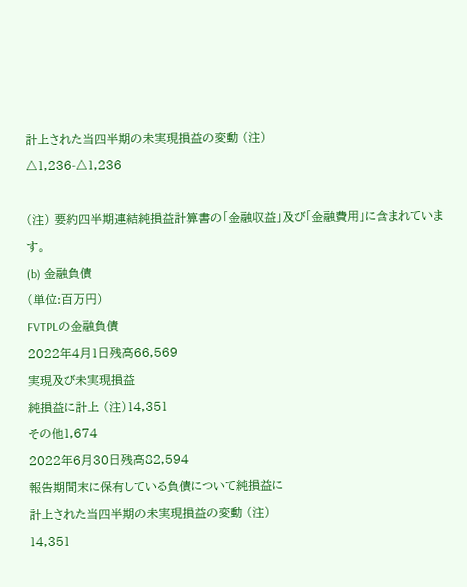計上された当四半期の未実現損益の変動 (注)
△1,236-△1,236

(注) 要約四半期連結純損益計算書の「金融収益」及び「金融費用」に含まれています。
(b) 金融負債
(単位:百万円)
FVTPLの金融負債
2022年4月1日残高66,569
実現及び未実現損益
純損益に計上 (注)14,351
その他1,674
2022年6月30日残高82,594
報告期間末に保有している負債について純損益に
計上された当四半期の未実現損益の変動 (注)
14,351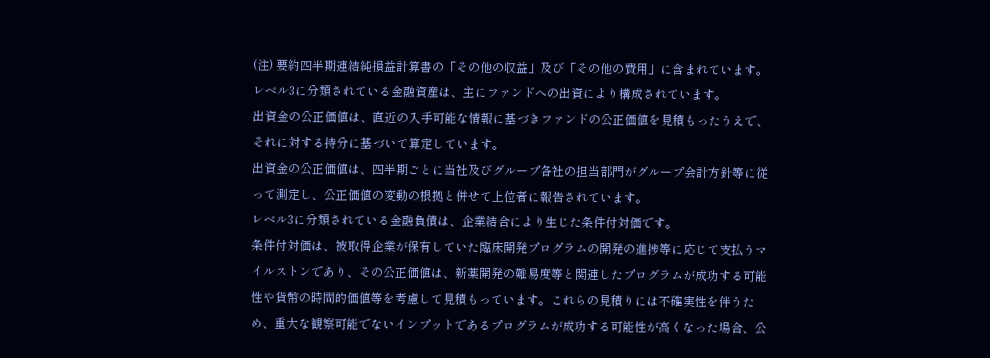(注) 要約四半期連結純損益計算書の「その他の収益」及び「その他の費用」に含まれています。
レベル3に分類されている金融資産は、主にファンドへの出資により構成されています。
出資金の公正価値は、直近の入手可能な情報に基づきファンドの公正価値を見積もったうえで、それに対する持分に基づいて算定しています。
出資金の公正価値は、四半期ごとに当社及びグループ各社の担当部門がグループ会計方針等に従って測定し、公正価値の変動の根拠と併せて上位者に報告されています。
レベル3に分類されている金融負債は、企業結合により生じた条件付対価です。
条件付対価は、被取得企業が保有していた臨床開発プログラムの開発の進捗等に応じて支払うマイルストンであり、その公正価値は、新薬開発の難易度等と関連したプログラムが成功する可能性や貨幣の時間的価値等を考慮して見積もっています。これらの見積りには不確実性を伴うため、重大な観察可能でないインプットであるプログラムが成功する可能性が高くなった場合、公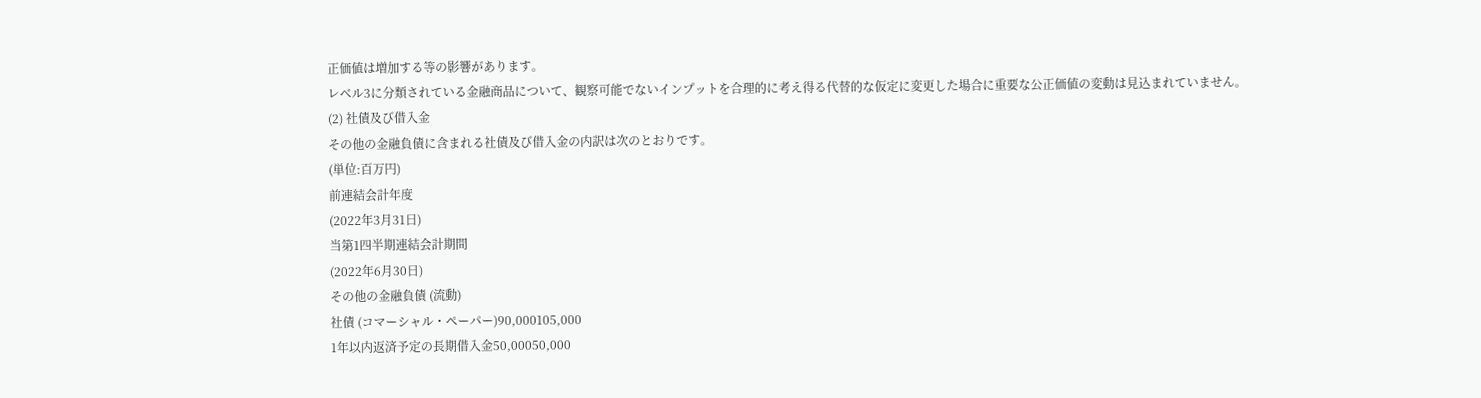正価値は増加する等の影響があります。
レベル3に分類されている金融商品について、観察可能でないインプットを合理的に考え得る代替的な仮定に変更した場合に重要な公正価値の変動は見込まれていません。
(2) 社債及び借入金
その他の金融負債に含まれる社債及び借入金の内訳は次のとおりです。
(単位:百万円)
前連結会計年度
(2022年3月31日)
当第1四半期連結会計期間
(2022年6月30日)
その他の金融負債 (流動)
社債 (コマーシャル・ペーパー)90,000105,000
1年以内返済予定の長期借入金50,00050,000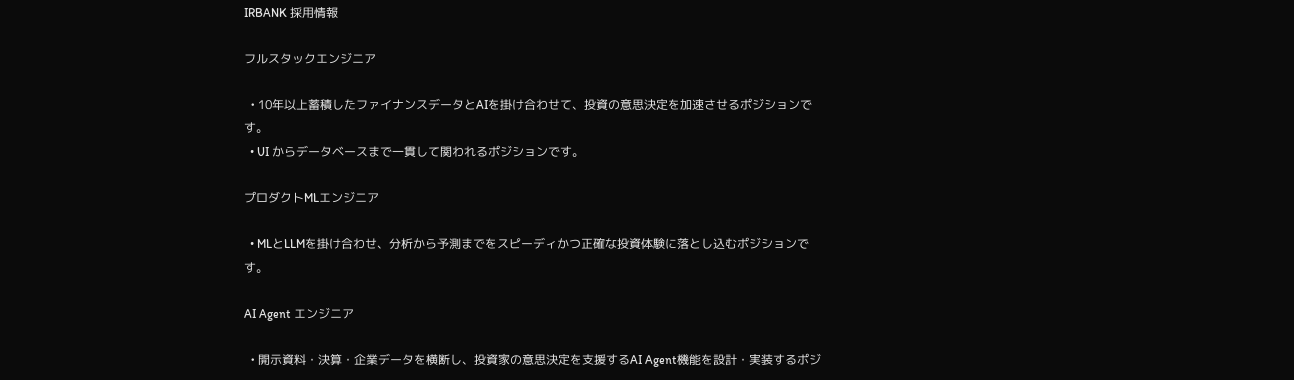IRBANK 採用情報

フルスタックエンジニア

  • 10年以上蓄積したファイナンスデータとAIを掛け合わせて、投資の意思決定を加速させるポジションです。
  • UI からデータベースまで一貫して関われるポジションです。

プロダクトMLエンジニア

  • MLとLLMを掛け合わせ、分析から予測までをスピーディかつ正確な投資体験に落とし込むポジションです。

AI Agent エンジニア

  • 開示資料・決算・企業データを横断し、投資家の意思決定を支援するAI Agent機能を設計・実装するポジ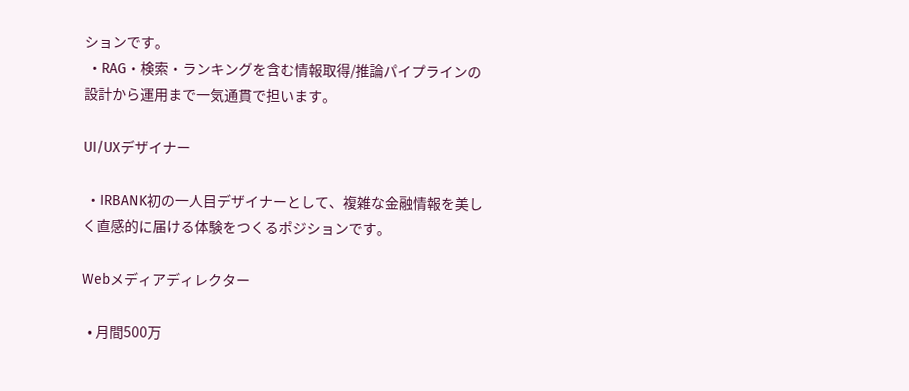ションです。
  • RAG・検索・ランキングを含む情報取得/推論パイプラインの設計から運用まで一気通貫で担います。

UI/UXデザイナー

  • IRBANK初の一人目デザイナーとして、複雑な金融情報を美しく直感的に届ける体験をつくるポジションです。

Webメディアディレクター

  • 月間500万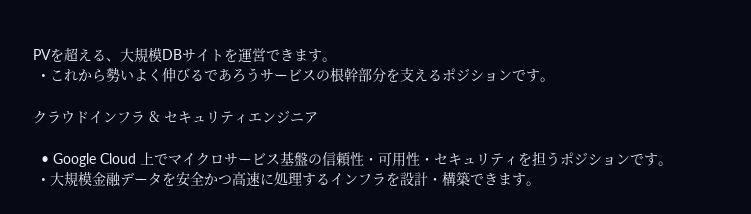PVを超える、大規模DBサイトを運営できます。
  • これから勢いよく伸びるであろうサービスの根幹部分を支えるポジションです。

クラウドインフラ & セキュリティエンジニア

  • Google Cloud 上でマイクロサービス基盤の信頼性・可用性・セキュリティを担うポジションです。
  • 大規模金融データを安全かつ高速に処理するインフラを設計・構築できます。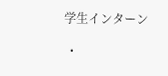学生インターン

  •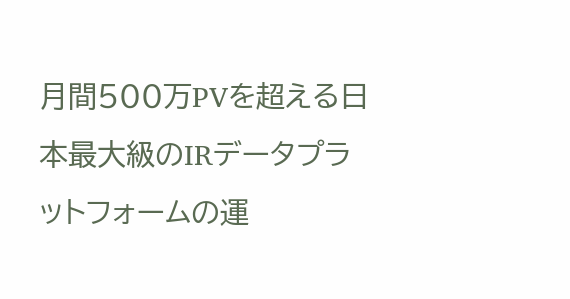月間500万PVを超える日本最大級のIRデータプラットフォームの運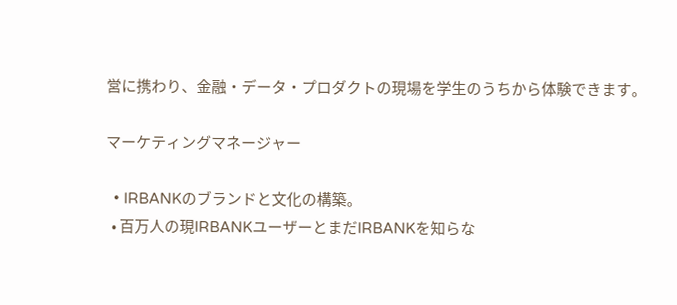営に携わり、金融・データ・プロダクトの現場を学生のうちから体験できます。

マーケティングマネージャー

  • IRBANKのブランドと文化の構築。
  • 百万人の現IRBANKユーザーとまだIRBANKを知らな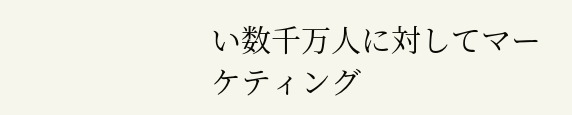い数千万人に対してマーケティング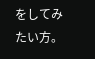をしてみたい方。